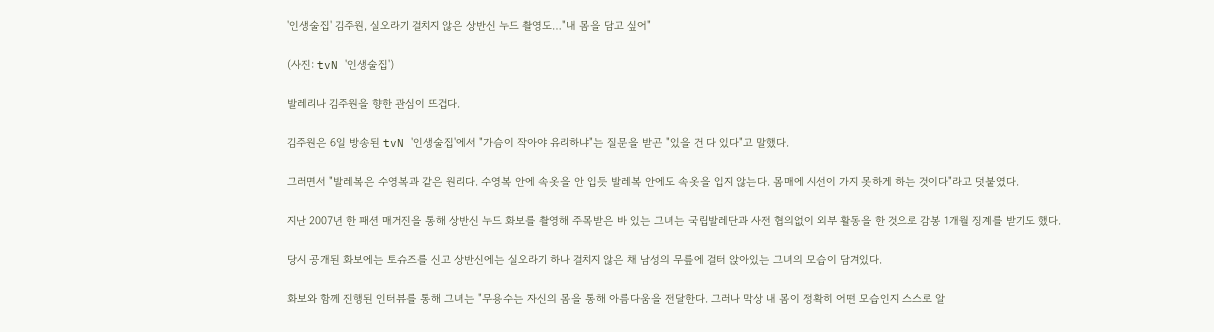'인생술집' 김주원, 실오라기 걸치지 않은 상반신 누드 촬영도…"내 몸을 담고 싶어"

(사진: tvN '인생술집')

발레리나 김주원을 향한 관심이 뜨겁다.

김주원은 6일 방송된 tvN '인생술집'에서 "가슴이 작아야 유리하냐"는 질문을 받곤 "있을 건 다 있다"고 말했다.

그러면서 "발레복은 수영복과 같은 원리다. 수영복 안에 속옷을 안 입듯 발레복 안에도 속옷을 입지 않는다. 몸매에 시선이 가지 못하게 하는 것이다"라고 덧붙였다.

지난 2007년 한 패션 매거진을 통해 상반신 누드 화보를 촬영해 주목받은 바 있는 그녀는 국립발레단과 사전 협의없이 외부 활동을 한 것으로 감봉 1개월 징계를 받기도 했다.

당시 공개된 화보에는 토슈즈를 신고 상반신에는 실오라기 하나 걸치지 않은 채 남성의 무릎에 걸터 앉아있는 그녀의 모습이 담겨있다.

화보와 함께 진행된 인터뷰를 통해 그녀는 "무용수는 자신의 몸을 통해 아름다움을 전달한다. 그러나 막상 내 몸이 정확히 어떤 모습인지 스스로 알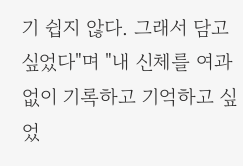기 쉽지 않다. 그래서 담고 싶었다"며 "내 신체를 여과없이 기록하고 기억하고 싶었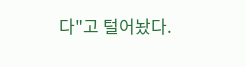다"고 털어놨다.